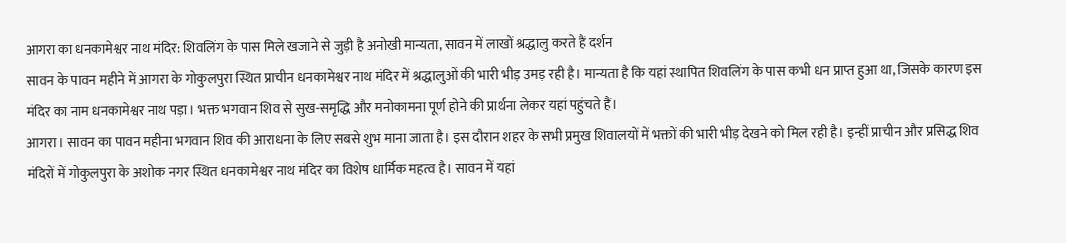आगरा का धनकामेश्वर नाथ मंदिर: शिवलिंग के पास मिले खजाने से जुड़ी है अनोखी मान्यता, सावन में लाखों श्रद्धालु करते हैं दर्शन
सावन के पावन महीने में आगरा के गोकुलपुरा स्थित प्राचीन धनकामेश्वर नाथ मंदिर में श्रद्धालुओं की भारी भीड़ उमड़ रही है। मान्यता है कि यहां स्थापित शिवलिंग के पास कभी धन प्राप्त हुआ था, जिसके कारण इस मंदिर का नाम धनकामेश्वर नाथ पड़ा। भक्त भगवान शिव से सुख-समृद्धि और मनोकामना पूर्ण होने की प्रार्थना लेकर यहां पहुंचते हैं।
आगरा। सावन का पावन महीना भगवान शिव की आराधना के लिए सबसे शुभ माना जाता है। इस दौरान शहर के सभी प्रमुख शिवालयों में भक्तों की भारी भीड़ देखने को मिल रही है। इन्हीं प्राचीन और प्रसिद्ध शिव मंदिरों में गोकुलपुरा के अशोक नगर स्थित धनकामेश्वर नाथ मंदिर का विशेष धार्मिक महत्व है। सावन में यहां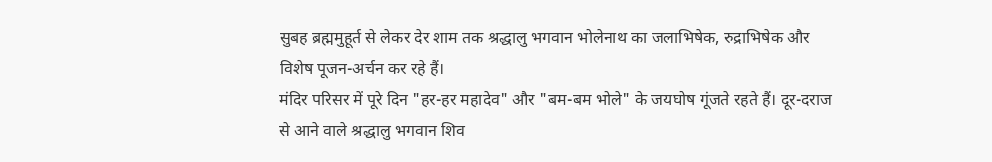सुबह ब्रह्ममुहूर्त से लेकर देर शाम तक श्रद्धालु भगवान भोलेनाथ का जलाभिषेक, रुद्राभिषेक और विशेष पूजन-अर्चन कर रहे हैं।
मंदिर परिसर में पूरे दिन "हर-हर महादेव" और "बम-बम भोले" के जयघोष गूंजते रहते हैं। दूर-दराज से आने वाले श्रद्धालु भगवान शिव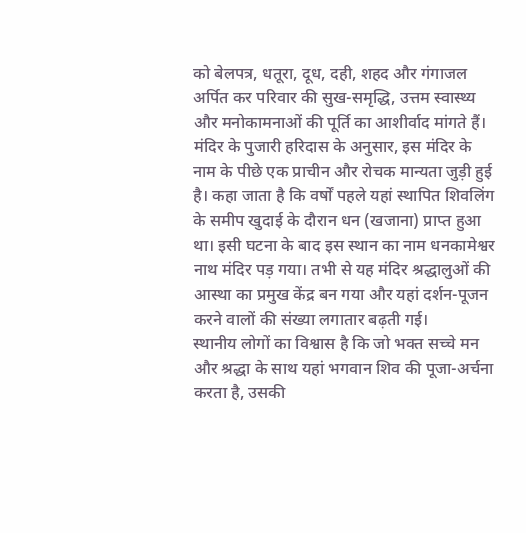को बेलपत्र, धतूरा, दूध, दही, शहद और गंगाजल अर्पित कर परिवार की सुख-समृद्धि, उत्तम स्वास्थ्य और मनोकामनाओं की पूर्ति का आशीर्वाद मांगते हैं।
मंदिर के पुजारी हरिदास के अनुसार, इस मंदिर के नाम के पीछे एक प्राचीन और रोचक मान्यता जुड़ी हुई है। कहा जाता है कि वर्षों पहले यहां स्थापित शिवलिंग के समीप खुदाई के दौरान धन (खजाना) प्राप्त हुआ था। इसी घटना के बाद इस स्थान का नाम धनकामेश्वर नाथ मंदिर पड़ गया। तभी से यह मंदिर श्रद्धालुओं की आस्था का प्रमुख केंद्र बन गया और यहां दर्शन-पूजन करने वालों की संख्या लगातार बढ़ती गई।
स्थानीय लोगों का विश्वास है कि जो भक्त सच्चे मन और श्रद्धा के साथ यहां भगवान शिव की पूजा-अर्चना करता है, उसकी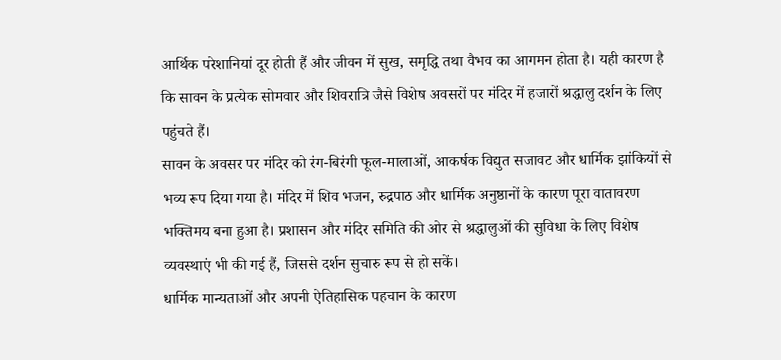आर्थिक परेशानियां दूर होती हैं और जीवन में सुख, समृद्धि तथा वैभव का आगमन होता है। यही कारण है कि सावन के प्रत्येक सोमवार और शिवरात्रि जैसे विशेष अवसरों पर मंदिर में हजारों श्रद्धालु दर्शन के लिए पहुंचते हैं।
सावन के अवसर पर मंदिर को रंग-बिरंगी फूल-मालाओं, आकर्षक विद्युत सजावट और धार्मिक झांकियों से भव्य रूप दिया गया है। मंदिर में शिव भजन, रुद्रपाठ और धार्मिक अनुष्ठानों के कारण पूरा वातावरण भक्तिमय बना हुआ है। प्रशासन और मंदिर समिति की ओर से श्रद्धालुओं की सुविधा के लिए विशेष व्यवस्थाएं भी की गई हैं, जिससे दर्शन सुचारु रूप से हो सकें।
धार्मिक मान्यताओं और अपनी ऐतिहासिक पहचान के कारण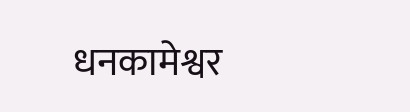धनकामेश्वर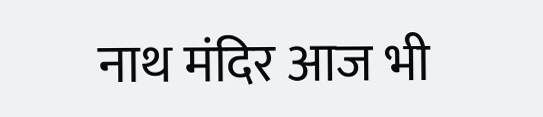नाथ मंदिर आज भी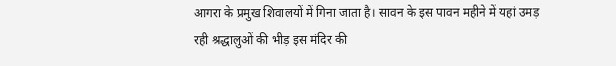आगरा के प्रमुख शिवालयों में गिना जाता है। सावन के इस पावन महीने में यहां उमड़ रही श्रद्धालुओं की भीड़ इस मंदिर की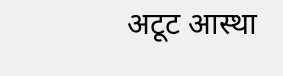अटूट आस्था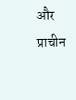और प्राचीन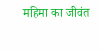महिमा का जीवंत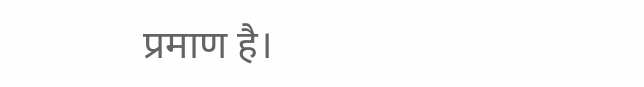प्रमाण है।